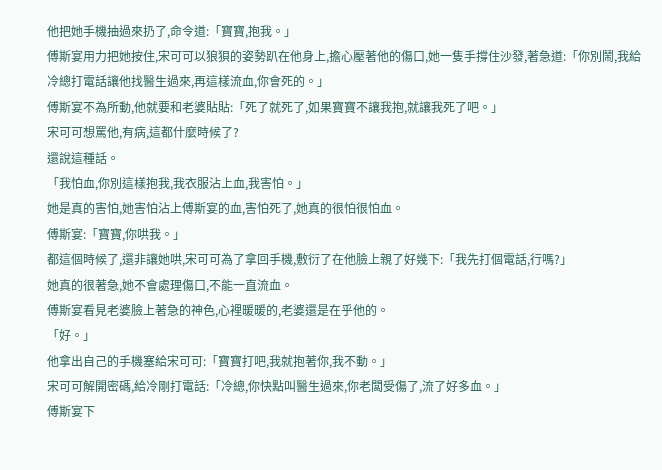他把她手機抽過來扔了,命令道:「寶寶,抱我。」
傅斯宴用力把她按住,宋可可以狼狽的姿勢趴在他身上,擔心壓著他的傷口,她一隻手撐住沙發,著急道:「你別鬧,我給冷總打電話讓他找醫生過來,再這樣流血,你會死的。」
傅斯宴不為所動,他就要和老婆貼貼:「死了就死了,如果寶寶不讓我抱,就讓我死了吧。」
宋可可想罵他,有病,這都什麼時候了?
還說這種話。
「我怕血,你別這樣抱我,我衣服沾上血,我害怕。」
她是真的害怕,她害怕沾上傅斯宴的血,害怕死了,她真的很怕很怕血。
傅斯宴:「寶寶,你哄我。」
都這個時候了,還非讓她哄,宋可可為了拿回手機,敷衍了在他臉上親了好幾下:「我先打個電話,行嗎?」
她真的很著急,她不會處理傷口,不能一直流血。
傅斯宴看見老婆臉上著急的神色,心裡暖暖的,老婆還是在乎他的。
「好。」
他拿出自己的手機塞給宋可可:「寶寶打吧,我就抱著你,我不動。」
宋可可解開密碼,給冷剛打電話:「冷總,你快點叫醫生過來,你老闆受傷了,流了好多血。」
傅斯宴下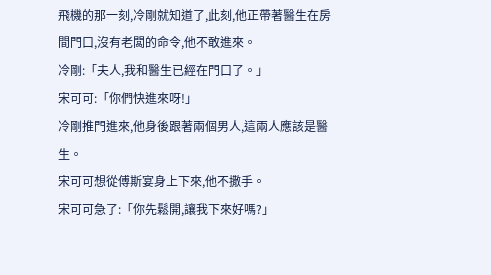飛機的那一刻,冷剛就知道了,此刻,他正帶著醫生在房間門口,沒有老闆的命令,他不敢進來。
冷剛:「夫人,我和醫生已經在門口了。」
宋可可:「你們快進來呀!」
冷剛推門進來,他身後跟著兩個男人,這兩人應該是醫生。
宋可可想從傅斯宴身上下來,他不撒手。
宋可可急了:「你先鬆開,讓我下來好嗎?」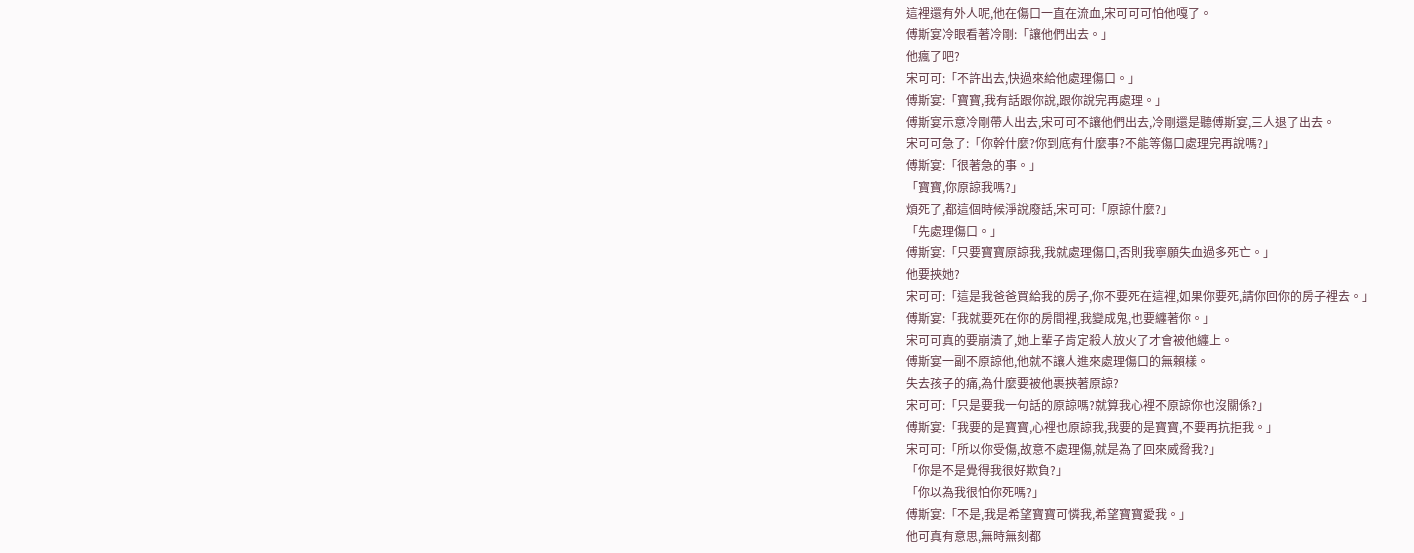這裡還有外人呢,他在傷口一直在流血,宋可可可怕他嘎了。
傅斯宴冷眼看著冷剛:「讓他們出去。」
他瘋了吧?
宋可可:「不許出去,快過來給他處理傷口。」
傅斯宴:「寶寶,我有話跟你說,跟你說完再處理。」
傅斯宴示意冷剛帶人出去,宋可可不讓他們出去,冷剛還是聽傅斯宴,三人退了出去。
宋可可急了:「你幹什麼?你到底有什麼事?不能等傷口處理完再說嗎?」
傅斯宴:「很著急的事。」
「寶寶,你原諒我嗎?」
煩死了,都這個時候淨說廢話,宋可可:「原諒什麼?」
「先處理傷口。」
傅斯宴:「只要寶寶原諒我,我就處理傷口,否則我寧願失血過多死亡。」
他要挾她?
宋可可:「這是我爸爸買給我的房子,你不要死在這裡,如果你要死,請你回你的房子裡去。」
傅斯宴:「我就要死在你的房間裡,我變成鬼,也要纏著你。」
宋可可真的要崩潰了,她上輩子肯定殺人放火了才會被他纏上。
傅斯宴一副不原諒他,他就不讓人進來處理傷口的無賴樣。
失去孩子的痛,為什麼要被他裹挾著原諒?
宋可可:「只是要我一句話的原諒嗎?就算我心裡不原諒你也沒關係?」
傅斯宴:「我要的是寶寶,心裡也原諒我,我要的是寶寶,不要再抗拒我。」
宋可可:「所以你受傷,故意不處理傷,就是為了回來威脅我?」
「你是不是覺得我很好欺負?」
「你以為我很怕你死嗎?」
傅斯宴:「不是,我是希望寶寶可憐我,希望寶寶愛我。」
他可真有意思,無時無刻都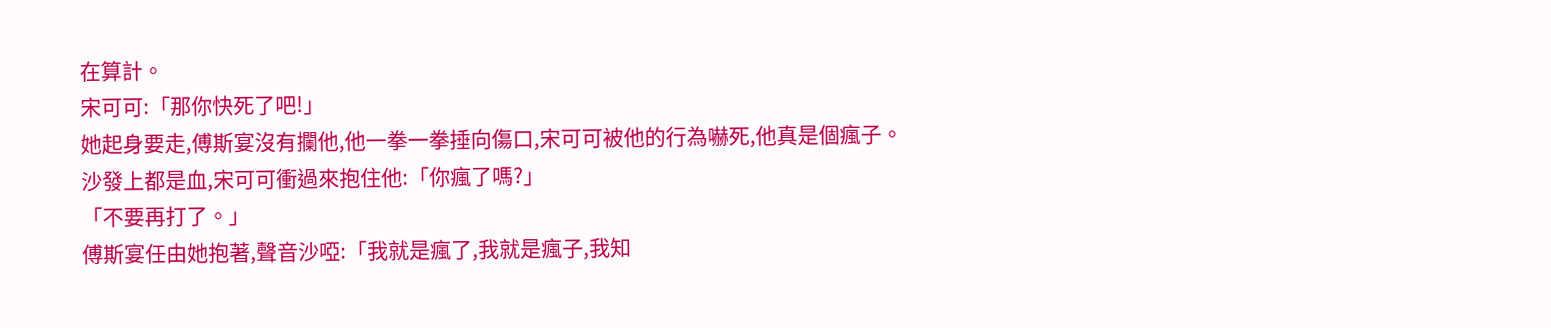在算計。
宋可可:「那你快死了吧!」
她起身要走,傅斯宴沒有攔他,他一拳一拳捶向傷口,宋可可被他的行為嚇死,他真是個瘋子。
沙發上都是血,宋可可衝過來抱住他:「你瘋了嗎?」
「不要再打了。」
傅斯宴任由她抱著,聲音沙啞:「我就是瘋了,我就是瘋子,我知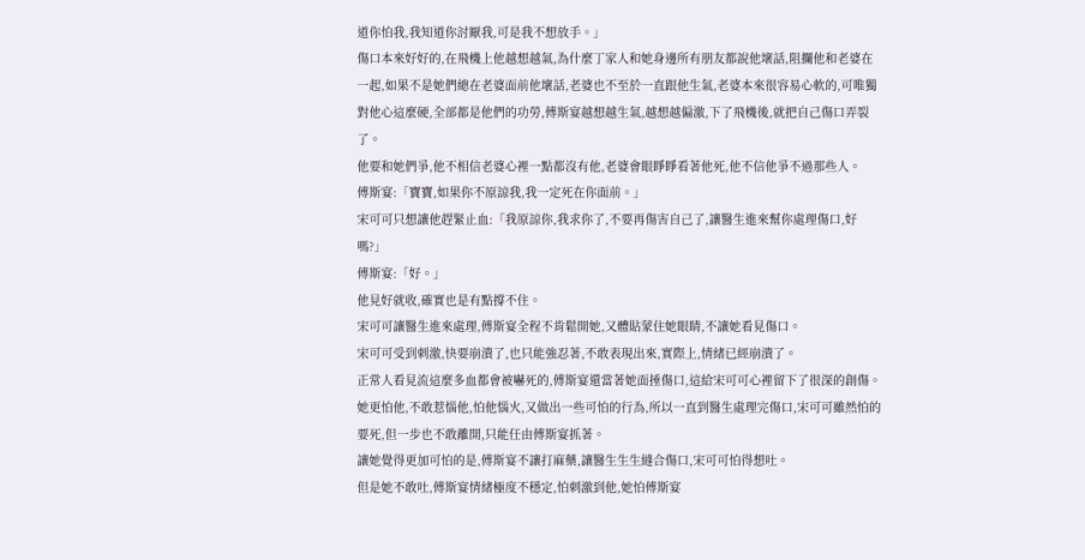道你怕我,我知道你討厭我,可是我不想放手。」
傷口本來好好的,在飛機上他越想越氣,為什麼丁家人和她身邊所有朋友都說他壞話,阻攔他和老婆在一起,如果不是她們總在老婆面前他壞話,老婆也不至於一直跟他生氣,老婆本來很容易心軟的,可唯獨對他心這麼硬,全部都是他們的功勞,傅斯宴越想越生氣,越想越偏激,下了飛機後,就把自己傷口弄裂了。
他要和她們爭,他不相信老婆心裡一點都沒有他,老婆會眼睜睜看著他死,他不信他爭不過那些人。
傅斯宴:「寶寶,如果你不原諒我,我一定死在你面前。」
宋可可只想讓他趕緊止血:「我原諒你,我求你了,不要再傷害自己了,讓醫生進來幫你處理傷口,好嗎?」
傅斯宴:「好。」
他見好就收,確實也是有點撐不住。
宋可可讓醫生進來處理,傅斯宴全程不肯鬆開她,又體貼蒙住她眼睛,不讓她看見傷口。
宋可可受到刺激,快要崩潰了,也只能強忍著,不敢表現出來,實際上,情緒已經崩潰了。
正常人看見流這麼多血都會被嚇死的,傅斯宴還當著她面捶傷口,這給宋可可心裡留下了很深的創傷。
她更怕他,不敢惹惱他,怕他惱火,又做出一些可怕的行為,所以一直到醫生處理完傷口,宋可可雖然怕的要死,但一步也不敢離開,只能任由傅斯宴抓著。
讓她覺得更加可怕的是,傅斯宴不讓打麻藥,讓醫生生生縫合傷口,宋可可怕得想吐。
但是她不敢吐,傅斯宴情緒極度不穩定,怕刺激到他,她怕傅斯宴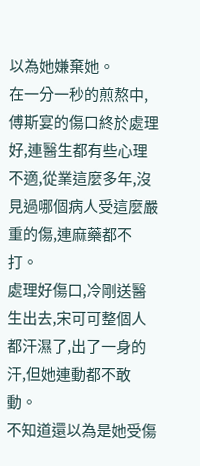以為她嫌棄她。
在一分一秒的煎熬中,傅斯宴的傷口終於處理好,連醫生都有些心理不適,從業這麼多年,沒見過哪個病人受這麼嚴重的傷,連麻藥都不打。
處理好傷口,冷剛送醫生出去,宋可可整個人都汗濕了,出了一身的汗,但她連動都不敢動。
不知道還以為是她受傷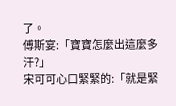了。
傅斯宴:「寶寶怎麼出這麼多汗?」
宋可可心口緊緊的:「就是緊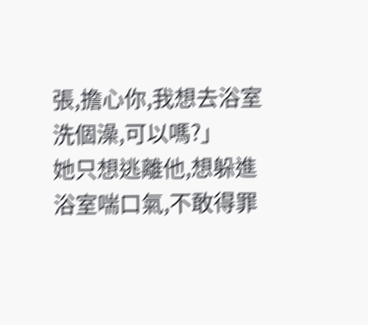張,擔心你,我想去浴室洗個澡,可以嗎?」
她只想逃離他,想躲進浴室喘口氣,不敢得罪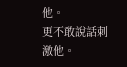他。
更不敢說話刺激他。